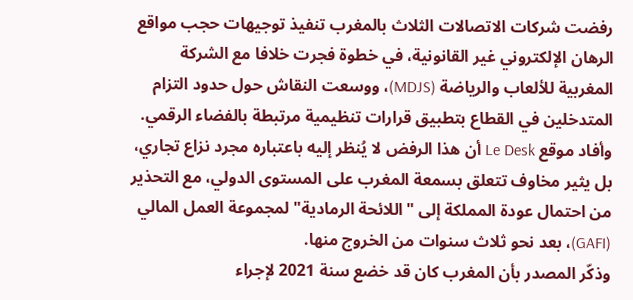رفضت شركات الاتصالات الثلاث بالمغرب تنفيذ توجيهات حجب مواقع الرهان الإلكتروني غير القانونية، في خطوة فجرت خلافا مع الشركة المغربية للألعاب والرياضة (MDJS)، ووسعت النقاش حول حدود التزام المتدخلين في القطاع بتطبيق قرارات تنظيمية مرتبطة بالفضاء الرقمي.
وأفاد موقع Le Desk أن هذا الرفض لا يُنظر إليه باعتباره مجرد نزاع تجاري، بل يثير مخاوف تتعلق بسمعة المغرب على المستوى الدولي، مع التحذير من احتمال عودة المملكة إلى "اللائحة الرمادية" لمجموعة العمل المالي (GAFI)، بعد نحو ثلاث سنوات من الخروج منها.
وذكّر المصدر بأن المغرب كان قد خضع سنة 2021 لإجراء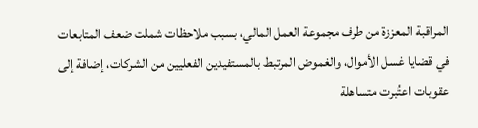المراقبة المعززة من طرف مجموعة العمل المالي، بسبب ملاحظات شملت ضعف المتابعات في قضايا غسل الأموال، والغموض المرتبط بالمستفيدين الفعليين من الشركات، إضافة إلى عقوبات اعتُبرت متساهلة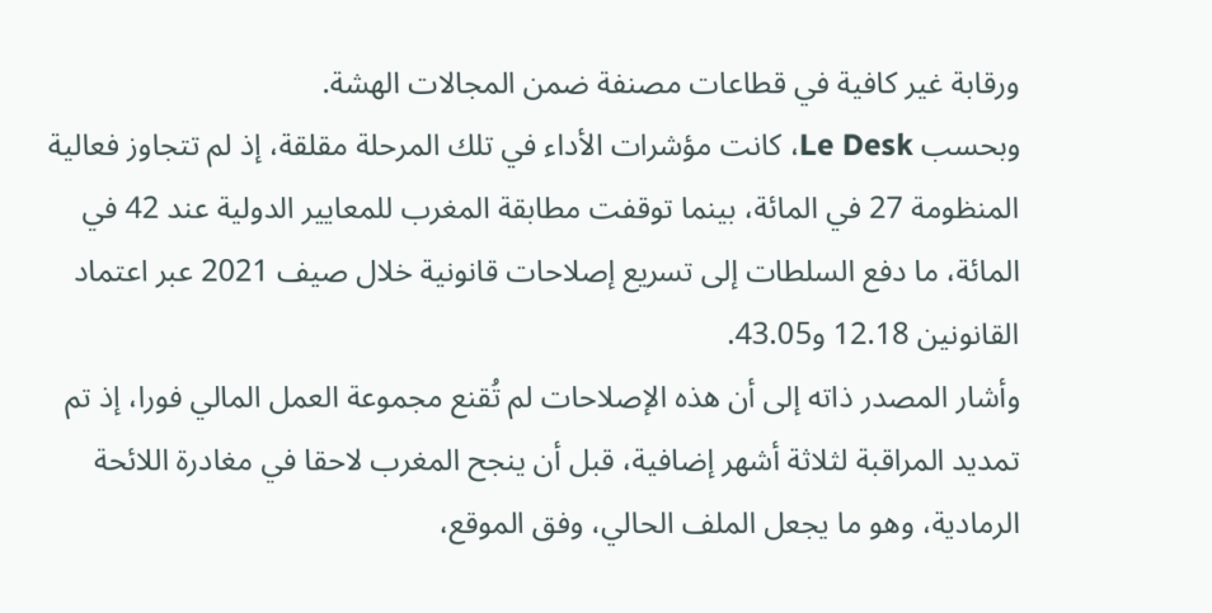ورقابة غير كافية في قطاعات مصنفة ضمن المجالات الهشة.
وبحسب Le Desk، كانت مؤشرات الأداء في تلك المرحلة مقلقة، إذ لم تتجاوز فعالية المنظومة 27 في المائة، بينما توقفت مطابقة المغرب للمعايير الدولية عند 42 في المائة، ما دفع السلطات إلى تسريع إصلاحات قانونية خلال صيف 2021 عبر اعتماد القانونين 12.18 و43.05.
وأشار المصدر ذاته إلى أن هذه الإصلاحات لم تُقنع مجموعة العمل المالي فورا، إذ تم تمديد المراقبة لثلاثة أشهر إضافية، قبل أن ينجح المغرب لاحقا في مغادرة اللائحة الرمادية، وهو ما يجعل الملف الحالي، وفق الموقع،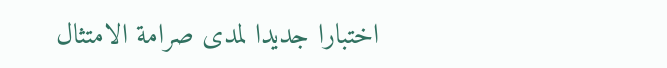اختبارا جديدا لمدى صرامة الامتثال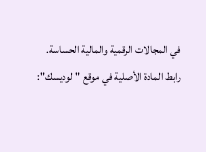في المجالات الرقمية والمالية الحساسة.
رابط المادة الأصلية في موقع "لوديسك":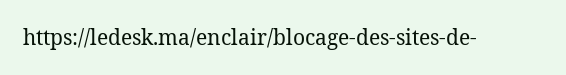https://ledesk.ma/enclair/blocage-des-sites-de-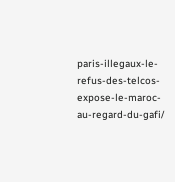paris-illegaux-le-refus-des-telcos-expose-le-maroc-au-regard-du-gafi/